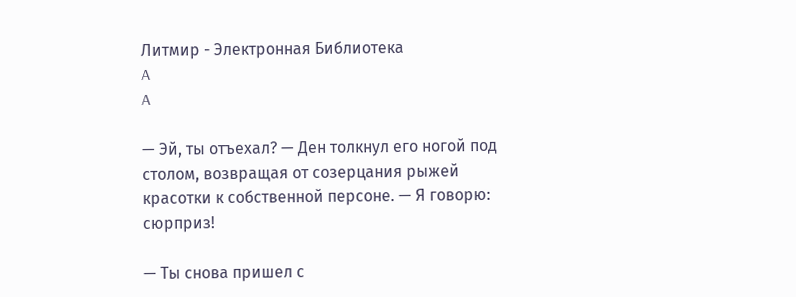Литмир - Электронная Библиотека
A
A

— Эй, ты отъехал? — Ден толкнул его ногой под столом, возвращая от созерцания рыжей красотки к собственной персоне. — Я говорю: сюрприз!

— Ты снова пришел с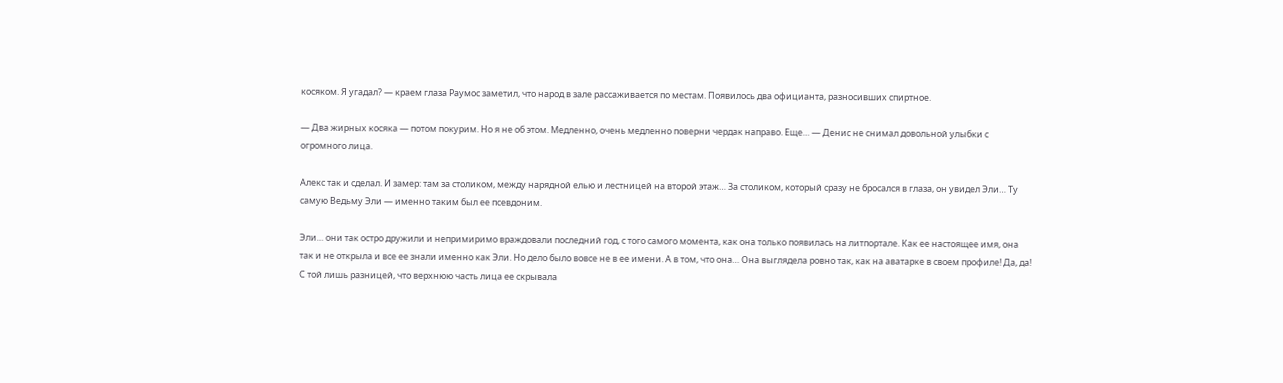косяком. Я угадал? — краем глаза Раумос заметил, что народ в зале рассаживается по местам. Появилось два официанта, разносивших спиртное.

— Два жирных косяка — потом покурим. Но я не об этом. Медленно, очень медленно поверни чердак направо. Еще… — Денис не снимал довольной улыбки с огромного лица.

Алекс так и сделал. И замер: там за столиком, между нарядной елью и лестницей на второй этаж… За столиком, который сразу не бросался в глаза, он увидел Эли… Ту самую Ведьму Эли — именно таким был ее псевдоним.

Эли… они так остро дружили и непримиримо враждовали последний год, с того самого момента, как она только появилась на литпортале. Как ее настоящее имя, она так и не открыла и все ее знали именно как Эли. Но дело было вовсе не в ее имени. А в том, что она… Она выглядела ровно так, как на аватарке в своем профиле! Да, да! С той лишь разницей, что верхнюю часть лица ее скрывала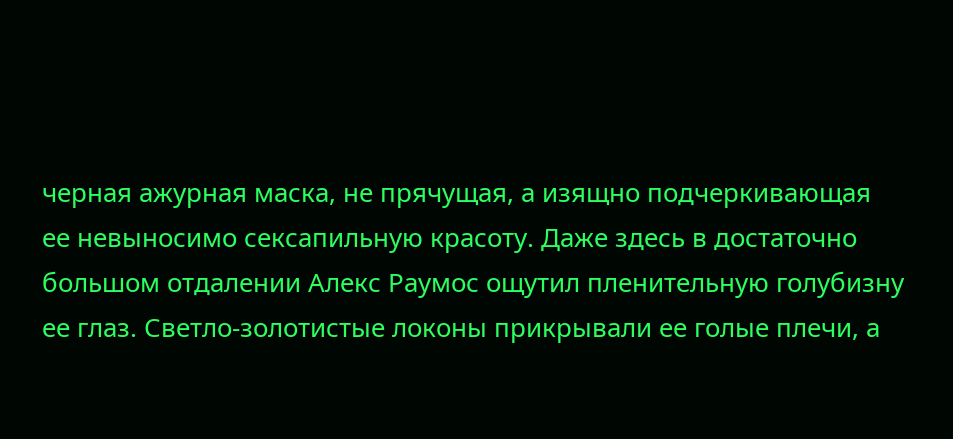черная ажурная маска, не прячущая, а изящно подчеркивающая ее невыносимо сексапильную красоту. Даже здесь в достаточно большом отдалении Алекс Раумос ощутил пленительную голубизну ее глаз. Светло-золотистые локоны прикрывали ее голые плечи, а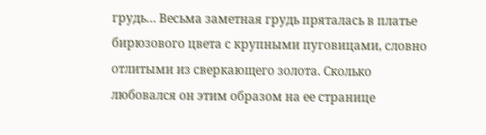грудь… Весьма заметная грудь пряталась в платье бирюзового цвета с крупными пуговицами, словно отлитыми из сверкающего золота. Сколько любовался он этим образом на ее странице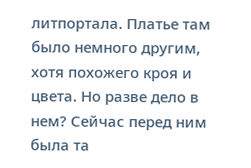литпортала. Платье там было немного другим, хотя похожего кроя и цвета. Но разве дело в нем? Сейчас перед ним была та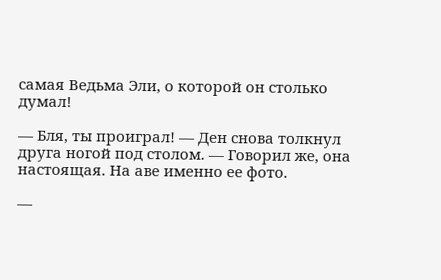самая Ведьма Эли, о которой он столько думал!

— Бля, ты проиграл! — Ден снова толкнул друга ногой под столом. — Говорил же, она настоящая. На аве именно ее фото.

—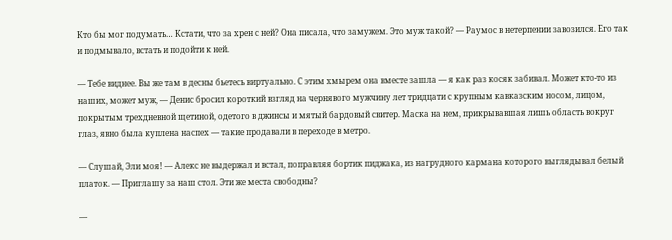Кто бы мог подумать… Кстати, что за хрен с ней? Она писала, что замужем. Это муж такой? — Раумос в нетерпении завозился. Его так и подмывало, встать и подойти к ней.

— Тебе виднее. Вы же там в десны бьетесь виртуально. С этим хмырем она вместе зашла — я как раз косяк забивал. Может кто-то из наших, может муж, — Денис бросил короткий взгляд на чернявого мужчину лет тридцати с крупным кавказским носом, лицом, покрытым трехдневной щетиной, одетого в джинсы и мятый бардовый свитер. Маска на нем, прикрывавшая лишь область вокруг глаз, явно была куплена наспех — такие продавали в переходе в метро.

— Слушай, Эли моя! — Алекс не выдержал и встал, поправляя бортик пиджака, из нагрудного кармана которого выглядывал белый платок. — Приглашу за наш стол. Эти же места свободны?

—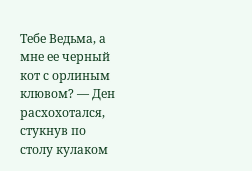Тебе Ведьма, а мне ее черный кот с орлиным клювом? — Ден расхохотался, стукнув по столу кулаком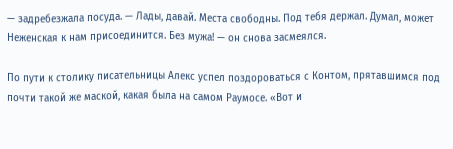— задребезжала посуда. — Лады, давай. Места свободны. Под тебя держал. Думал, может Неженская к нам присоединится. Без мужа! — он снова засмеялся.

По пути к столику писательницы Алекс успел поздороваться с Контом, прятавшимся под почти такой же маской, какая была на самом Раумосе. «Вот и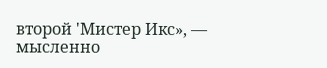второй 'Мистер Икс», — мысленно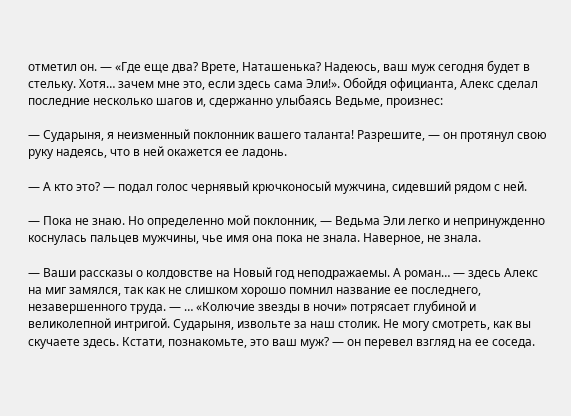отметил он. — «Где еще два? Врете, Наташенька? Надеюсь, ваш муж сегодня будет в стельку. Хотя… зачем мне это, если здесь сама Эли!». Обойдя официанта, Алекс сделал последние несколько шагов и, сдержанно улыбаясь Ведьме, произнес:

— Сударыня, я неизменный поклонник вашего таланта! Разрешите, — он протянул свою руку надеясь, что в ней окажется ее ладонь.

— А кто это? — подал голос чернявый крючконосый мужчина, сидевший рядом с ней.

— Пока не знаю. Но определенно мой поклонник, — Ведьма Эли легко и непринужденно коснулась пальцев мужчины, чье имя она пока не знала. Наверное, не знала.

— Ваши рассказы о колдовстве на Новый год неподражаемы. А роман… — здесь Алекс на миг замялся, так как не слишком хорошо помнил название ее последнего, незавершенного труда. — … «Колючие звезды в ночи» потрясает глубиной и великолепной интригой. Сударыня, извольте за наш столик. Не могу смотреть, как вы скучаете здесь. Кстати, познакомьте, это ваш муж? — он перевел взгляд на ее соседа.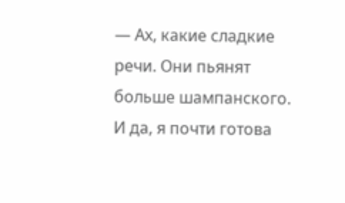— Ах, какие сладкие речи. Они пьянят больше шампанского. И да, я почти готова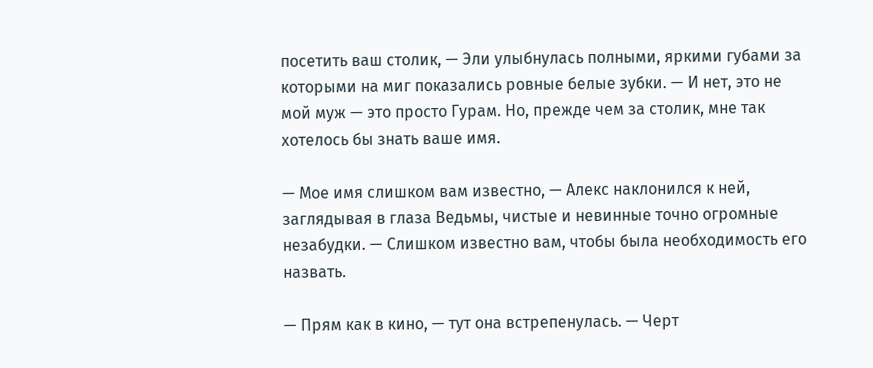посетить ваш столик, — Эли улыбнулась полными, яркими губами за которыми на миг показались ровные белые зубки. — И нет, это не мой муж — это просто Гурам. Но, прежде чем за столик, мне так хотелось бы знать ваше имя.

— Мое имя слишком вам известно, — Алекс наклонился к ней, заглядывая в глаза Ведьмы, чистые и невинные точно огромные незабудки. — Слишком известно вам, чтобы была необходимость его назвать.

— Прям как в кино, — тут она встрепенулась. — Черт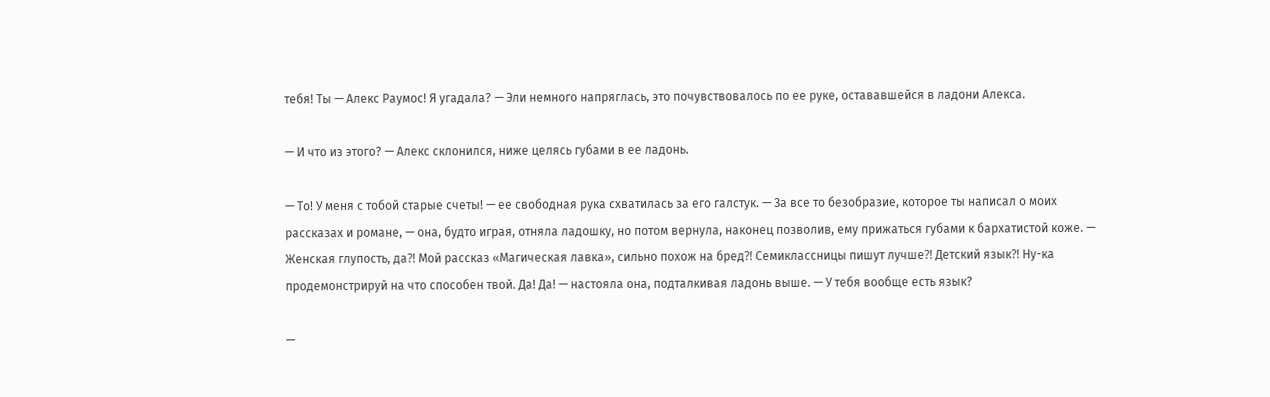тебя! Ты — Алекс Раумос! Я угадала? — Эли немного напряглась, это почувствовалось по ее руке, остававшейся в ладони Алекса.

— И что из этого? — Алекс склонился, ниже целясь губами в ее ладонь.

— То! У меня с тобой старые счеты! — ее свободная рука схватилась за его галстук. — За все то безобразие, которое ты написал о моих рассказах и романе, — она, будто играя, отняла ладошку, но потом вернула, наконец позволив, ему прижаться губами к бархатистой коже. — Женская глупость, да⁈ Мой рассказ «Магическая лавка», сильно похож на бред⁈ Семиклассницы пишут лучше⁈ Детский язык⁈ Ну-ка продемонстрируй на что способен твой. Да! Да! — настояла она, подталкивая ладонь выше. — У тебя вообще есть язык?

—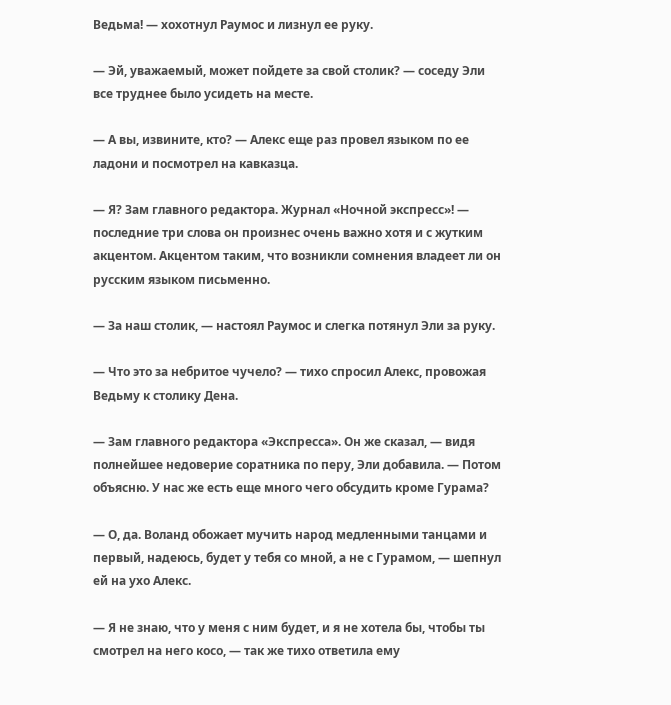Ведьма! — хохотнул Раумос и лизнул ее руку.

— Эй, уважаемый, может пойдете за свой столик? — соседу Эли все труднее было усидеть на месте.

— А вы, извините, кто? — Алекс еще раз провел языком по ее ладони и посмотрел на кавказца.

— Я? Зам главного редактора. Журнал «Ночной экспресс»! — последние три слова он произнес очень важно хотя и с жутким акцентом. Акцентом таким, что возникли сомнения владеет ли он русским языком письменно.

— За наш столик, — настоял Раумос и слегка потянул Эли за руку.

— Что это за небритое чучело? — тихо спросил Алекс, провожая Ведьму к столику Дена.

— Зам главного редактора «Экспресса». Он же сказал, — видя полнейшее недоверие соратника по перу, Эли добавила. — Потом объясню. У нас же есть еще много чего обсудить кроме Гурама?

— О, да. Воланд обожает мучить народ медленными танцами и первый, надеюсь, будет у тебя со мной, а не с Гурамом, — шепнул ей на ухо Алекс.

— Я не знаю, что у меня с ним будет, и я не хотела бы, чтобы ты смотрел на него косо, — так же тихо ответила ему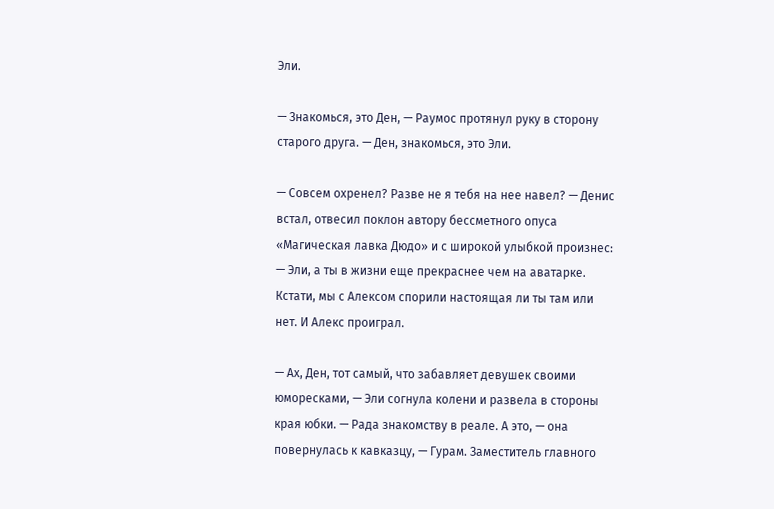Эли.

— Знакомься, это Ден, — Раумос протянул руку в сторону старого друга. — Ден, знакомься, это Эли.

— Совсем охренел? Разве не я тебя на нее навел? — Денис встал, отвесил поклон автору бессметного опуса «Магическая лавка Дюдо» и с широкой улыбкой произнес: — Эли, а ты в жизни еще прекраснее чем на аватарке. Кстати, мы с Алексом спорили настоящая ли ты там или нет. И Алекс проиграл.

— Ах, Ден, тот самый, что забавляет девушек своими юморесками, — Эли согнула колени и развела в стороны края юбки. — Рада знакомству в реале. А это, — она повернулась к кавказцу, — Гурам. Заместитель главного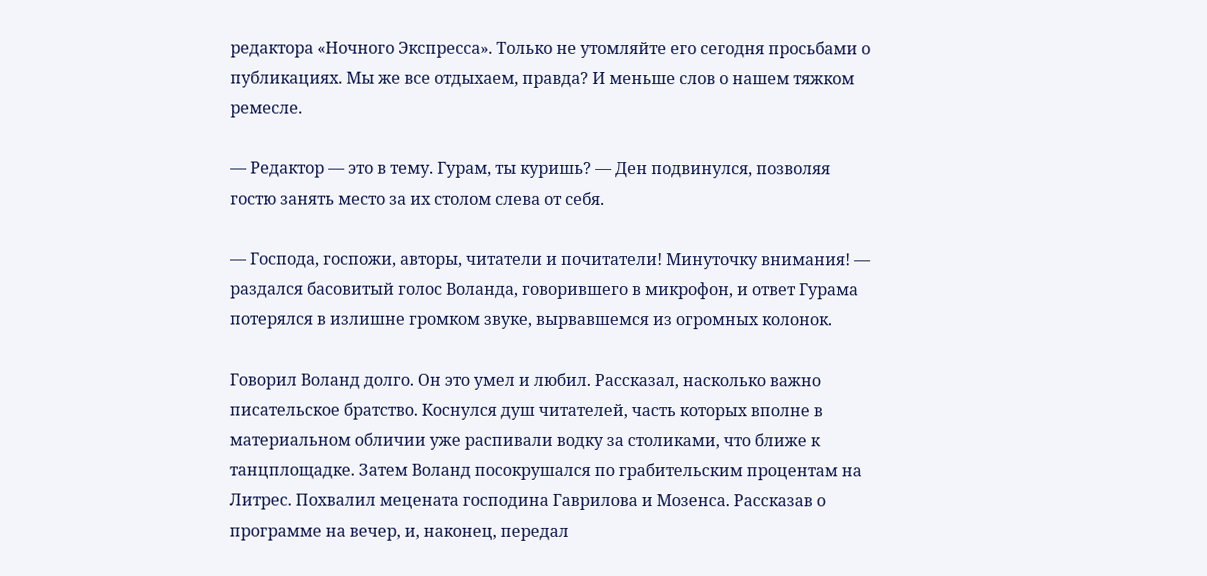редактора «Ночного Экспресса». Только не утомляйте его сегодня просьбами о публикациях. Мы же все отдыхаем, правда? И меньше слов о нашем тяжком ремесле.

— Редактор — это в тему. Гурам, ты куришь? — Ден подвинулся, позволяя гостю занять место за их столом слева от себя.

— Господа, госпожи, авторы, читатели и почитатели! Минуточку внимания! — раздался басовитый голос Воланда, говорившего в микрофон, и ответ Гурама потерялся в излишне громком звуке, вырвавшемся из огромных колонок.

Говорил Воланд долго. Он это умел и любил. Рассказал, насколько важно писательское братство. Коснулся душ читателей, часть которых вполне в материальном обличии уже распивали водку за столиками, что ближе к танцплощадке. Затем Воланд посокрушался по грабительским процентам на Литрес. Похвалил мецената господина Гаврилова и Мозенса. Рассказав о программе на вечер, и, наконец, передал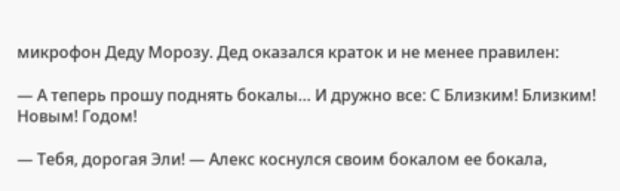микрофон Деду Морозу. Дед оказался краток и не менее правилен:

— А теперь прошу поднять бокалы… И дружно все: С Близким! Близким! Новым! Годом!

— Тебя, дорогая Эли! — Алекс коснулся своим бокалом ее бокала,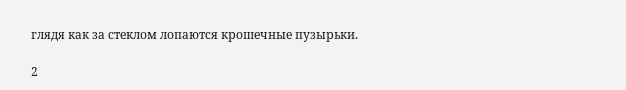глядя как за стеклом лопаются крошечные пузырьки.

2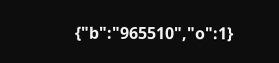{"b":"965510","o":1}